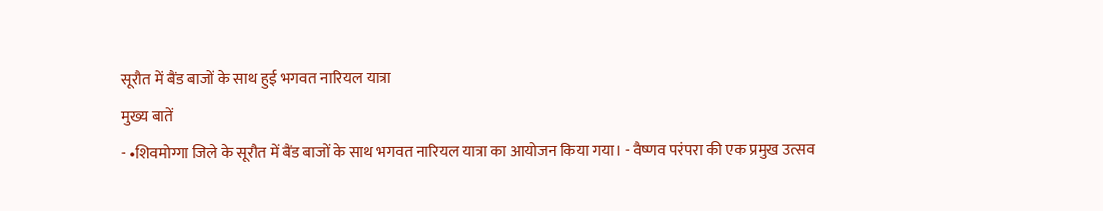सूरौत में बैंड बाजों के साथ हुई भगवत नारियल यात्रा
मुख्य बातें
- •शिवमोग्गा जिले के सूरौत में बैंड बाजों के साथ भगवत नारियल यात्रा का आयोजन किया गया। - वैष्णव परंपरा की एक प्रमुख उत्सव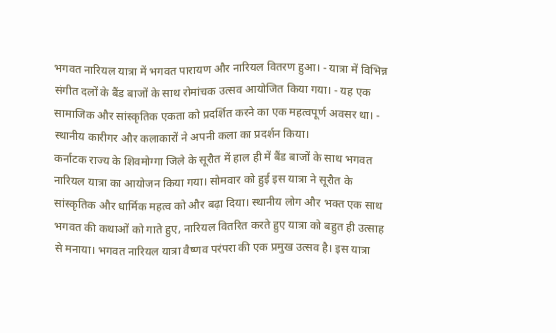भगवत नारियल यात्रा में भगवत पारायण और नारियल वितरण हुआ। - यात्रा में विभिन्न संगीत दलों के बैंड बाजों के साथ रोमांचक उत्सव आयोजित किया गया। - यह एक सामाजिक और सांस्कृतिक एकता को प्रदर्शित करने का एक महत्वपूर्ण अवसर था। - स्थानीय कारीगर और कलाकारों ने अपनी कला का प्रदर्शन किया।
कर्नाटक राज्य के शिवमोग्गा जिले के सूरौत में हाल ही में बैंड बाजों के साथ भगवत नारियल यात्रा का आयोजन किया गया। सोमवार को हुई इस यात्रा ने सूरौत के सांस्कृतिक और धार्मिक महत्व को और बढ़ा दिया। स्थानीय लोग और भक्त एक साथ भगवत की कथाओं को गाते हुए, नारियल वितरित करते हुए यात्रा को बहुत ही उत्साह से मनाया। भगवत नारियल यात्रा वैष्णव परंपरा की एक प्रमुख उत्सव है। इस यात्रा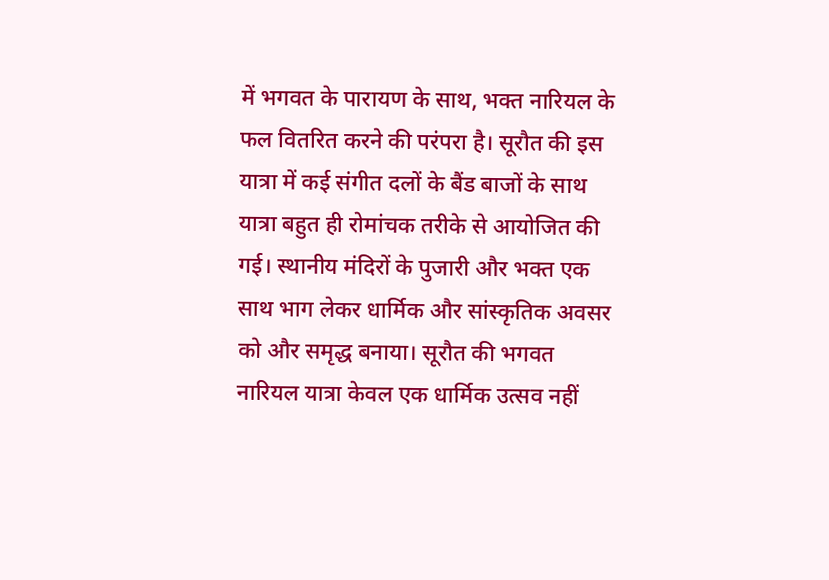में भगवत के पारायण के साथ, भक्त नारियल के फल वितरित करने की परंपरा है। सूरौत की इस यात्रा में कई संगीत दलों के बैंड बाजों के साथ यात्रा बहुत ही रोमांचक तरीके से आयोजित की गई। स्थानीय मंदिरों के पुजारी और भक्त एक साथ भाग लेकर धार्मिक और सांस्कृतिक अवसर को और समृद्ध बनाया। सूरौत की भगवत नारियल यात्रा केवल एक धार्मिक उत्सव नहीं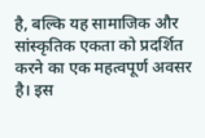है, बल्कि यह सामाजिक और सांस्कृतिक एकता को प्रदर्शित करने का एक महत्वपूर्ण अवसर है। इस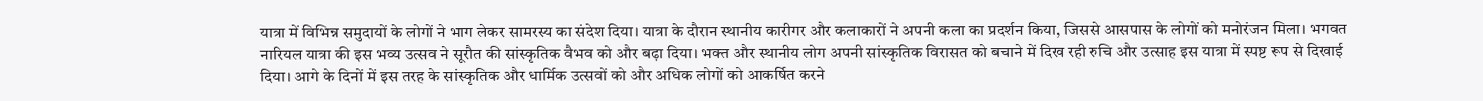यात्रा में विभिन्न समुदायों के लोगों ने भाग लेकर सामरस्य का संदेश दिया। यात्रा के दौरान स्थानीय कारीगर और कलाकारों ने अपनी कला का प्रदर्शन किया, जिससे आसपास के लोगों को मनोरंजन मिला। भगवत नारियल यात्रा की इस भव्य उत्सव ने सूरौत की सांस्कृतिक वैभव को और बढ़ा दिया। भक्त और स्थानीय लोग अपनी सांस्कृतिक विरासत को बचाने में दिख रही रुचि और उत्साह इस यात्रा में स्पष्ट रूप से दिखाई दिया। आगे के दिनों में इस तरह के सांस्कृतिक और धार्मिक उत्सवों को और अधिक लोगों को आकर्षित करने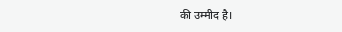की उम्मीद है।